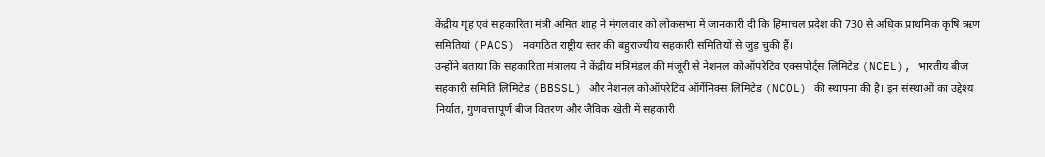केंद्रीय गृह एवं सहकारिता मंत्री अमित शाह ने मंगलवार को लोकसभा में जानकारी दी कि हिमाचल प्रदेश की 730 से अधिक प्राथमिक कृषि ऋण समितियां (PACS) नवगठित राष्ट्रीय स्तर की बहुराज्यीय सहकारी समितियों से जुड़ चुकी हैं।
उन्होंने बताया कि सहकारिता मंत्रालय ने केंद्रीय मंत्रिमंडल की मंजूरी से नेशनल कोऑपरेटिव एक्सपोर्ट्स लिमिटेड (NCEL), भारतीय बीज सहकारी समिति लिमिटेड (BBSSL) और नेशनल कोऑपरेटिव ऑर्गेनिक्स लिमिटेड (NCOL) की स्थापना की है। इन संस्थाओं का उद्देश्य निर्यात, गुणवत्तापूर्ण बीज वितरण और जैविक खेती में सहकारी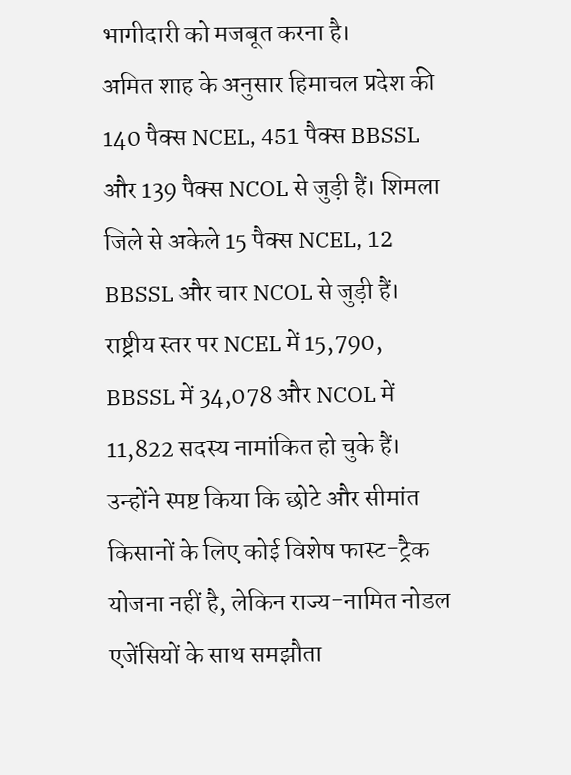भागीदारी को मजबूत करना है।
अमित शाह के अनुसार हिमाचल प्रदेश की 140 पैक्स NCEL, 451 पैक्स BBSSL और 139 पैक्स NCOL से जुड़ी हैं। शिमला जिले से अकेले 15 पैक्स NCEL, 12 BBSSL और चार NCOL से जुड़ी हैं।
राष्ट्रीय स्तर पर NCEL में 15,790, BBSSL में 34,078 और NCOL में 11,822 सदस्य नामांकित हो चुके हैं।
उन्होंने स्पष्ट किया कि छोटे और सीमांत किसानों के लिए कोई विशेष फास्ट-ट्रैक योजना नहीं है, लेकिन राज्य-नामित नोडल एजेंसियों के साथ समझौता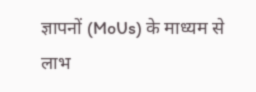ज्ञापनों (MoUs) के माध्यम से लाभ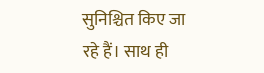सुनिश्चित किए जा रहे हैं। साथ ही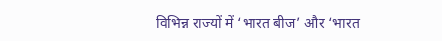विभिन्न राज्यों में ‘भारत बीज’ और ‘भारत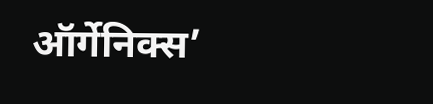ऑर्गेनिक्स’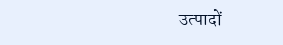उत्पादों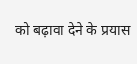को बढ़ावा देने के प्रयास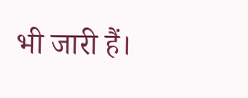भी जारी हैं।